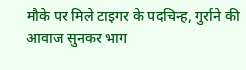मौके पर मिले टाइगर के पदचिन्ह, गुर्राने की आवाज सुनकर भाग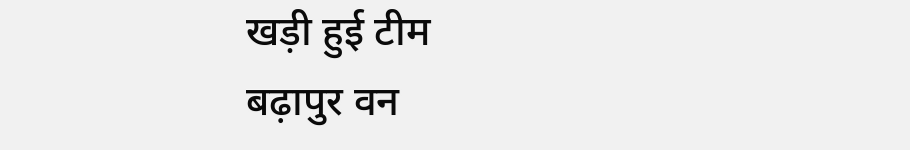खड़ी हुई टीम
बढ़ापुर वन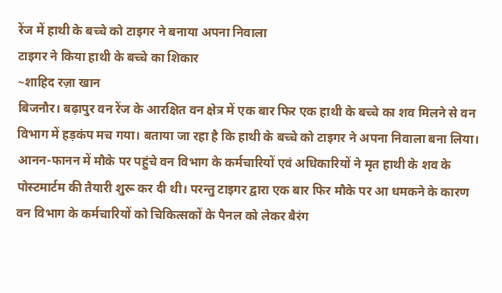रेंज में हाथी के बच्चे को टाइगर ने बनाया अपना निवाला
टाइगर ने किया हाथी के बच्चे का शिकार
~शाहिद रज़ा खान
बिजनौर। बढ़ापुर वन रेंज के आरक्षित वन क्षेत्र में एक बार फिर एक हाथी के बच्चे का शव मिलने से वन विभाग में हड़कंप मच गया। बताया जा रहा है कि हाथी के बच्चे को टाइगर ने अपना निवाला बना लिया। आनन-फानन में मौके पर पहुंचे वन विभाग के कर्मचारियों एवं अधिकारियों ने मृत हाथी के शव के पोस्टमार्टम की तैयारी शुरू कर दी थी। परन्तु टाइगर द्वारा एक बार फिर मौके पर आ धमकने के कारण वन विभाग के कर्मचारियों को चिकित्सकों के पैनल को लेकर बैरंग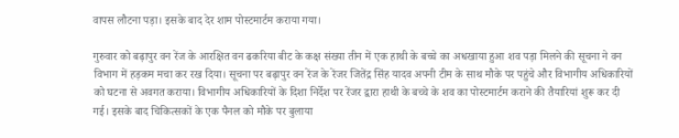वापस लौटना पड़ा। इसके बाद देर शाम पोस्टमार्टम कराया गया।

गुरुवार को बढ़ापुर वन रेंज के आरक्षित वन ढकरिया बीट के कक्ष संख्या तीन में एक हाथी के बच्चे का अधखाया हुआ शव पड़ा मिलने की सूचना ने वन विभाग में हड़कम मचा कर रख दिया। सूचना पर बढ़ापुर वन रेंज के रेंजर जितेंद्र सिंह यादव अपनी टीम के साथ मौके पर पहुंचे और विभागीय अधिकारियों को घटना से अवगत कराया। विभागीय अधिकारियों के दिशा निर्देश पर रेंजर द्वारा हाथी के बच्चे के शव का पोस्टमार्टम कराने की तैयारियां शुरू कर दी गई। इसके बाद चिकित्सकों के एक पैनल को मौके पर बुलाया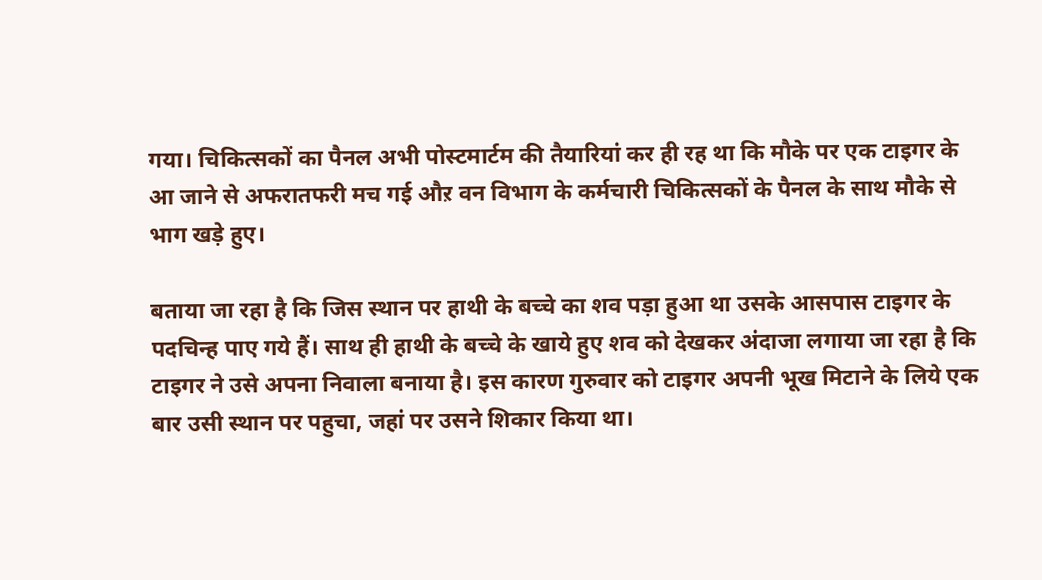गया। चिकित्सकों का पैनल अभी पोस्टमार्टम की तैयारियां कर ही रह था कि मौके पर एक टाइगर के आ जाने से अफरातफरी मच गई औऱ वन विभाग के कर्मचारी चिकित्सकों के पैनल के साथ मौके से भाग खड़े हुए।

बताया जा रहा है कि जिस स्थान पर हाथी के बच्चे का शव पड़ा हुआ था उसके आसपास टाइगर के पदचिन्ह पाए गये हैं। साथ ही हाथी के बच्चे के खाये हुए शव को देखकर अंदाजा लगाया जा रहा है कि टाइगर ने उसे अपना निवाला बनाया है। इस कारण गुरुवार को टाइगर अपनी भूख मिटाने के लिये एक बार उसी स्थान पर पहुचा, जहां पर उसने शिकार किया था।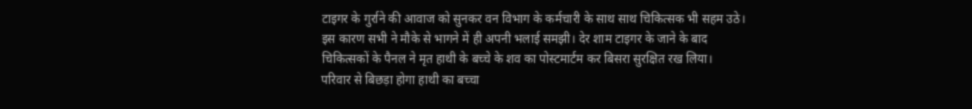टाइगर के गुर्राने की आवाज को सुनकर वन विभाग के कर्मचारी के साथ साथ चिकित्सक भी सहम उठे। इस कारण सभी ने मौके से भागने में ही अपनी भलाई समझी। देर शाम टाइगर के जाने के बाद चिकित्सकों के पैनल ने मृत हाथी के बच्चे के शव का पोस्टमार्टम कर बिसरा सुरक्षित रख लिया।
परिवार से बिछड़ा होगा हाथी का बच्चा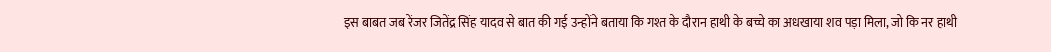इस बाबत जब रेंजर जितेंद्र सिंह यादव से बात की गई उन्होंने बताया कि गश्त के दौरान हाथी के बच्चे का अधखाया शव पड़ा मिला, जो कि नर हाथी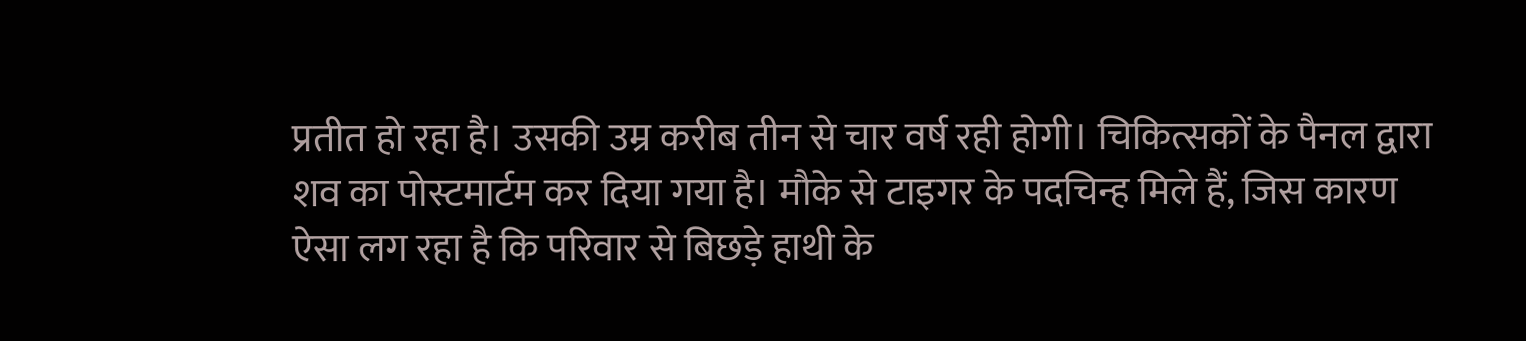प्रतीत हो रहा है। उसकी उम्र करीब तीन से चार वर्ष रही होगी। चिकित्सकों के पैनल द्वारा शव का पोस्टमार्टम कर दिया गया है। मौके से टाइगर के पदचिन्ह मिले हैं, जिस कारण ऐसा लग रहा है कि परिवार से बिछड़े हाथी के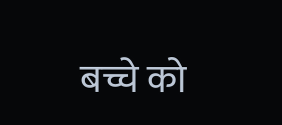बच्चे को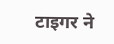टाइगर ने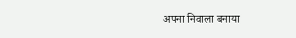अपना निवाला बनाया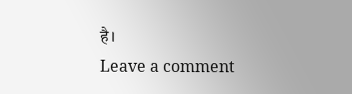है।
Leave a comment